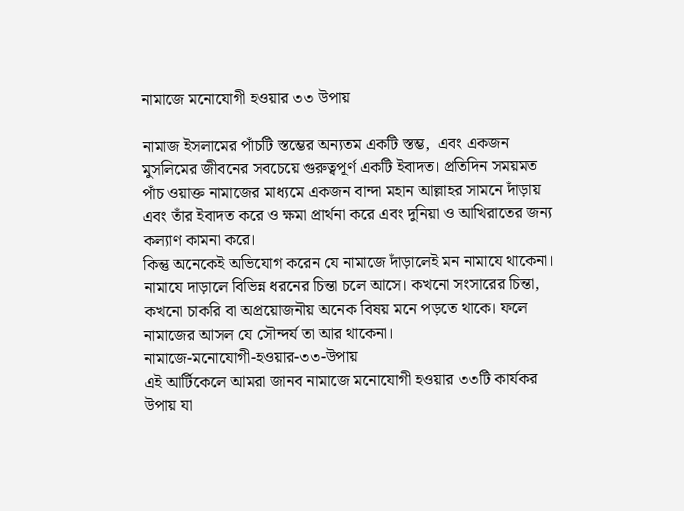নামাজে মনোযোগী হওয়ার ৩৩ উপায়

নামাজ ইসলামের পাঁচটি স্তম্ভের অন্যতম একটি ‍স্তম্ভ,  এবং একজন মুসলিমের জীবনের সবচেয়ে গুরুত্বপূর্ণ একটি ইবাদত। প্রতিদিন সময়মত পাঁচ ওয়াক্ত নামাজের মাধ্যমে একজন বান্দা মহান আল্লাহর সামনে দাঁড়ায় এবং তাঁর ইবাদত করে ও ক্ষমা প্রার্থনা করে এবং দুনিয়া ও আখিরাতের জন্য কল্যাণ কামনা করে।
কিন্তু অনেকেই অভিযোগ করেন যে নামাজে দাঁড়ালেই মন নামাযে থাকেনা। নামাযে দাড়ালে বিভিন্ন ধরনের চিন্তা চলে আসে। কখনো সংসারের চিন্তা, কখনো চাকরি বা অপ্রয়োজনৗয় অনেক বিষয় মনে পড়তে থাকে। ফলে নামাজের আসল যে সৌন্দর্য তা আর থাকেনা।
নামাজে-মনোযোগী-হওয়ার-৩৩-উপায়
এই আর্টিকেলে আমরা জানব নামাজে মনোযোগী হওয়ার ৩৩টি কার্যকর উপায় যা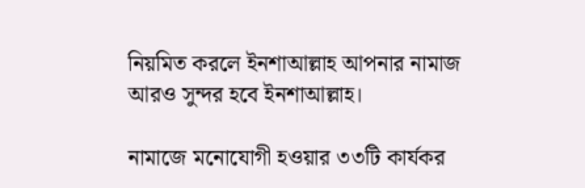নিয়মিত করলে ইনশাআল্লাহ আপনার নামাজ আরও সুন্দর হবে ইনশাআল্লাহ।

নামাজে মনোযোগী হওয়ার ৩৩টি কার্যকর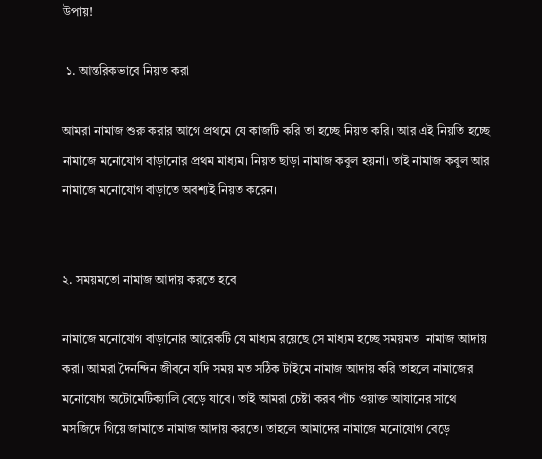উপায়!

 ১. আন্তরিকভাবে নিয়ত করা

আমরা নামাজ শুরু করার আগে প্রথমে যে কাজটি করি তা হচ্ছে নিয়ত করি। আর এই নিয়তি হচ্ছে নামাজে মনোযোগ বাড়ানোর প্রথম মাধ্যম। নিয়ত ছাড়া নামাজ কবুল হয়না। তাই নামাজ কবুল আর নামাজে মনোযোগ বাড়াতে অবশ্যই নিয়ত করেন।


২. সময়মতো নামাজ আদায় করতে হবে

নামাজে মনোযোগ বাড়ানোর আরেকটি যে মাধ্যম রয়েছে সে মাধ্যম হচ্ছে সময়মত  নামাজ আদায় করা। আমরা দৈনন্দিন জীবনে যদি সময় মত সঠিক টাইমে নামাজ আদায় করি তাহলে নামাজের মনোযোগ অটোমেটিক্যালি বেড়ে যাবে। তাই আমরা চেষ্টা করব পাঁচ ওয়াক্ত আযানের সাথে মসজিদে গিয়ে জামাতে নামাজ আদায় করতে। তাহলে আমাদের নামাজে মনোযোগ বেড়ে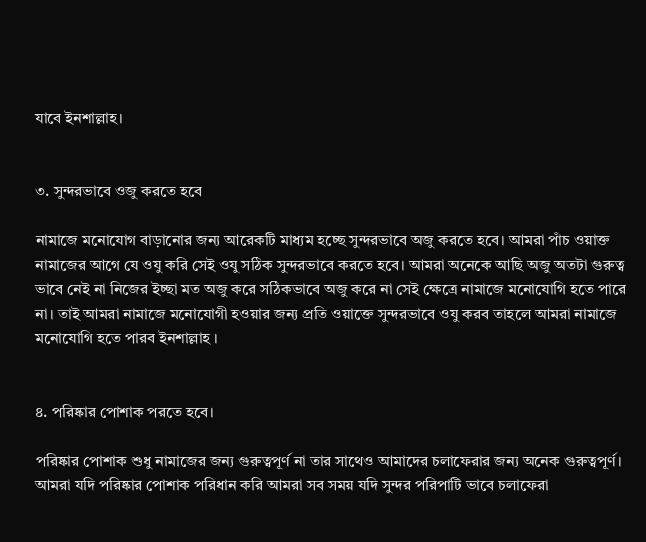যাবে ইনশাল্লাহ।


৩. সুন্দরভাবে ওজু করতে হবে

নামাজে মনোযোগ বাড়ানোর জন্য আরেকটি মাধ্যম হচ্ছে সুন্দরভাবে অজু করতে হবে। আমরা পাঁচ ওয়াক্ত নামাজের আগে যে ওযু করি সেই ওযু সঠিক সুন্দরভাবে করতে হবে। আমরা অনেকে আছি অজু অতটা গুরুত্ব ভাবে নেই না নিজের ইচ্ছা মত অজু করে সঠিকভাবে অজু করে না সেই ক্ষেত্রে নামাজে মনোযোগি হতে পারে না। তাই আমরা নামাজে মনোযোগী হওয়ার জন্য প্রতি ওয়াক্তে সুন্দরভাবে ওযু করব তাহলে আমরা নামাজে মনোযোগি হতে পারব ইনশাল্লাহ ।


৪. পরিষ্কার পোশাক পরতে হবে।

পরিষ্কার পোশাক শুধু নামাজের জন্য গুরুত্বপূর্ণ না তার সাথেও আমাদের চলাফেরার জন্য অনেক গুরুত্বপূর্ণ। আমরা যদি পরিষ্কার পোশাক পরিধান করি আমরা সব সময় যদি সুন্দর পরিপাটি ভাবে চলাফেরা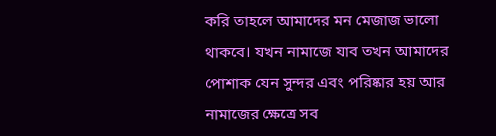করি তাহলে আমাদের মন মেজাজ ভালো থাকবে। যখন নামাজে যাব তখন আমাদের পোশাক যেন সুন্দর এবং পরিষ্কার হয় আর নামাজের ক্ষেত্রে সব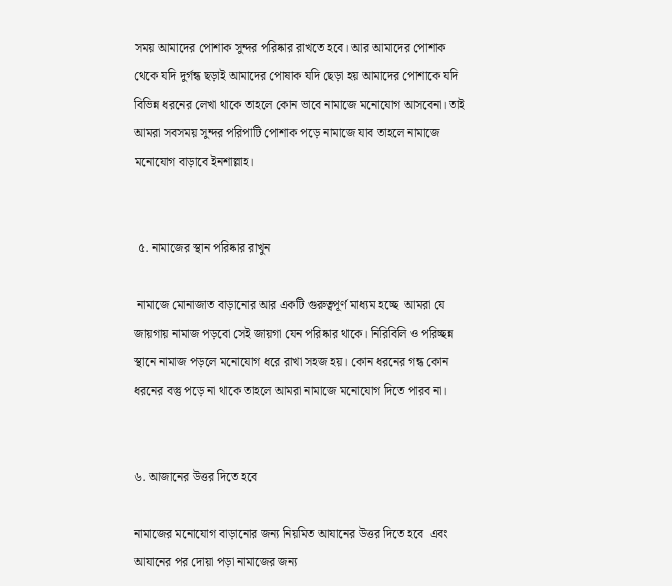সময় আমাদের পোশাক সুন্দর পরিষ্কার রাখতে হবে। আর আমাদের পোশাক থেকে যদি দুর্গন্ধ ছড়াই আমাদের পোষাক যদি ছেড়া হয় আমাদের পোশাকে যদি বিভিন্ন ধরনের লেখা থাকে তাহলে কোন ভাবে নামাজে মনোযোগ আসবেনা। তাই আমরা সবসময় সুন্দর পরিপাটি পোশাক পড়ে নামাজে যাব তাহলে নামাজে মনোযোগ বাড়াবে ইনশাল্লাহ।


 ৫. নামাজের স্থান পরিষ্কার রাখুন

 নামাজে মোনাজাত বাড়ানোর আর একটি গুরুত্বপূর্ণ মাধ্যম হচ্ছে  আমরা যে জায়গায় নামাজ পড়বো সেই জায়গা যেন পরিষ্কার থাকে। নিরিবিলি ও পরিচ্ছন্ন স্থানে নামাজ পড়লে মনোযোগ ধরে রাখা সহজ হয়। কোন ধরনের গন্ধ কোন ধরনের বস্তু পড়ে না থাকে তাহলে আমরা নামাজে মনোযোগ দিতে পারব না।


৬. আজানের উত্তর দিতে হবে

নামাজের মনোযোগ বাড়ানোর জন্য নিয়মিত আযানের উত্তর দিতে হবে  এবং আযানের পর দোয়া পড়া নামাজের জন্য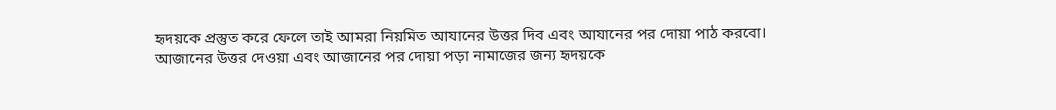হৃদয়কে প্রস্তুত করে ফেলে তাই আমরা নিয়মিত আযানের উত্তর ‍দিব এবং আযানের পর দোয়া পাঠ করবো। আজানের উত্তর দেওয়া এবং আজানের পর দোয়া পড়া নামাজের জন্য হৃদয়কে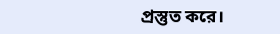প্রস্তুত করে।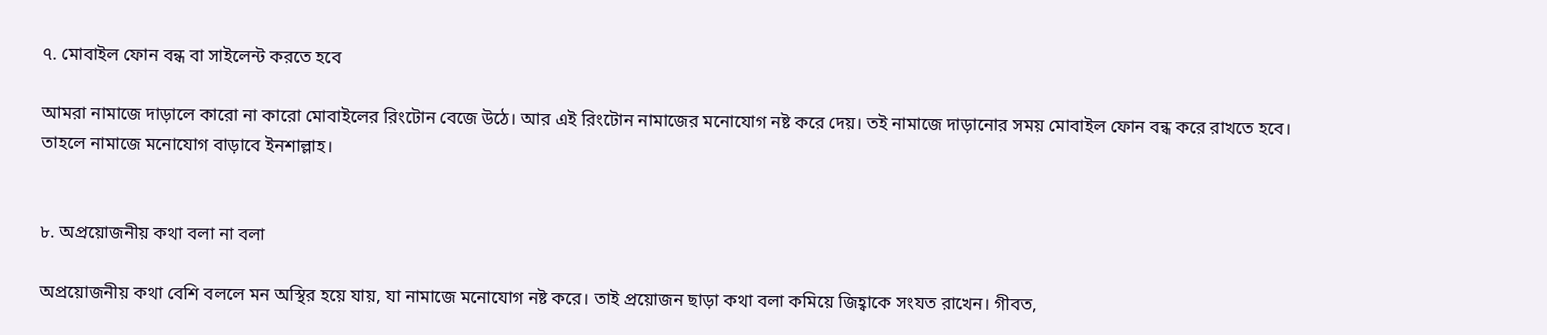৭. মোবাইল ফোন বন্ধ বা সাইলেন্ট করতে হবে

আমরা নামাজে দাড়ালে কারো না কারো মোবাইলের রিংটোন বেজে উঠে। আর এই রিংটোন নামাজের মনোযোগ নষ্ট করে দেয়। তই নামাজে দাড়ানোর সময় মোবাইল ফোন বন্ধ করে রাখতে হবে।  তাহলে নামাজে মনোযোগ বাড়াবে ইনশাল্লাহ।


৮. অপ্রয়োজনীয় কথা বলা না বলা

অপ্রয়োজনীয় কথা বেশি বললে মন অস্থির হয়ে যায়, যা নামাজে মনোযোগ নষ্ট করে। তাই প্রয়োজন ছাড়া কথা বলা কমিয়ে জিহ্বাকে সংযত রাখেন। গীবত,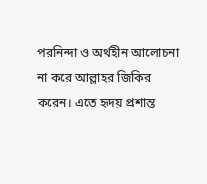পরনিন্দা ও অর্থহীন আলোচনা না করে আল্লাহর জিকির করেন। এতে হৃদয় প্রশান্ত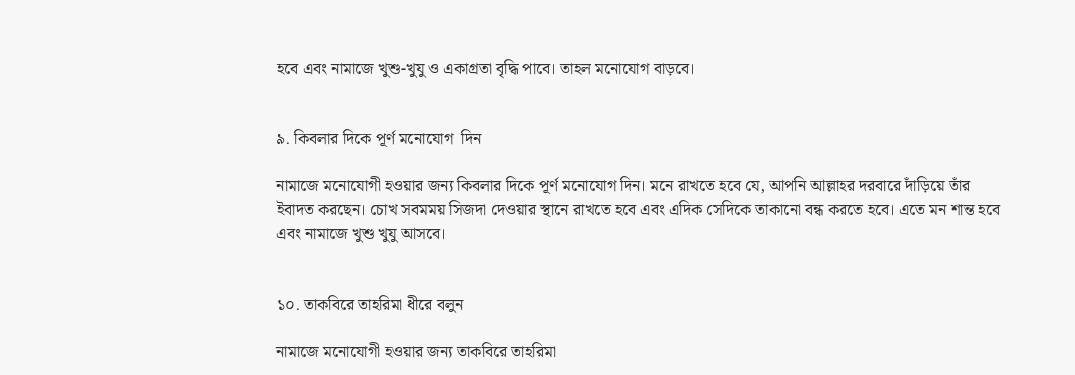হবে এবং নামাজে খুশু-খুযু ও একাগ্রতা বৃদ্ধি পাবে। তাহল মনোযোগ বাড়বে।


৯. কিবলার দিকে পূর্ণ মনোযোগ  দিন

নামাজে মনোযোগী হওয়ার জন্য কিবলার দিকে পূর্ণ মনোযোগ দিন। মনে রাখতে হবে যে, আপনি আল্লাহর দরবারে দাঁড়িয়ে তাঁর ইবাদত করছেন। চোখ সবমময় সিজদা দেওয়ার স্থানে রাখতে হবে এবং এদিক সেদিকে তাকানো বন্ধ করতে হবে। এতে মন শান্ত হবে এবং নামাজে খুশু খুযু আসবে।


১০. তাকবিরে তাহরিমা ধীরে বলুন

নামাজে মনোযোগী হওয়ার জন্য তাকবিরে তাহরিমা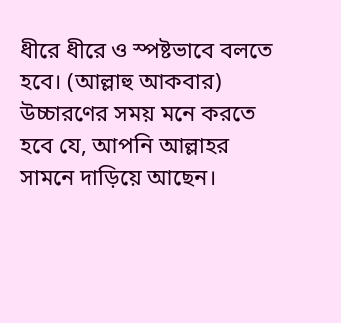ধীরে ধীরে ও স্পষ্টভাবে বলতে হবে। (আল্লাহু আকবার) উচ্চারণের সময় মনে করতে হবে যে, আপনি আল্লাহর সামনে দাড়িয়ে আছেন।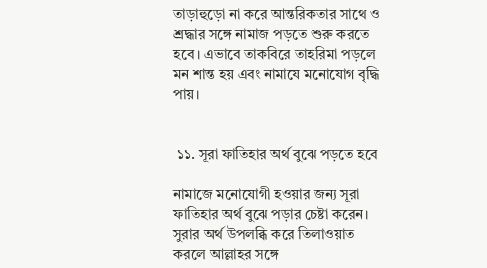তাড়াহুড়ো না করে আন্তরিকতার সাথে ও শ্রদ্ধার সঙ্গে নামাজ পড়তে শুরু করতে হবে। এভাবে তাকবিরে তাহরিমা পড়লে মন শান্ত হয় এবং নামাযে মনোযোগ বৃদ্ধি পায়।


 ১১. সূরা ফাতিহার অর্থ বুঝে পড়তে হবে

নামাজে মনোযোগী হওয়ার জন্য সূরা ফাতিহার অর্থ বুঝে পড়ার চেষ্টা করেন। সুরার অর্থ উপলব্ধি করে তিলাওয়াত করলে আল্লাহর সঙ্গে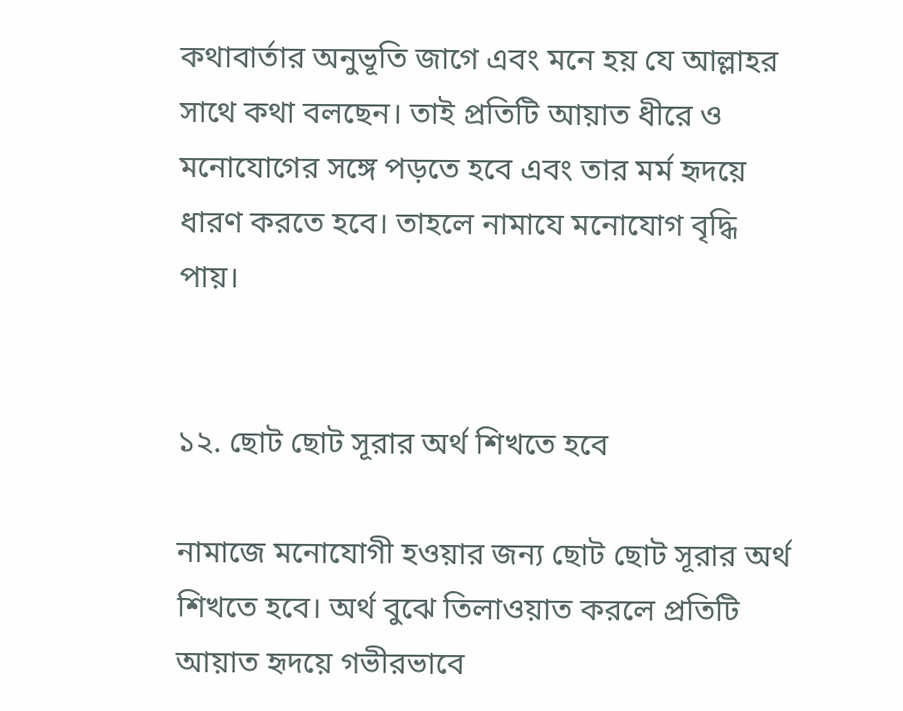কথাবার্তার অনুভূতি জাগে এবং মনে হয় যে আল্লাহর সাথে কথা বলছেন। তাই প্রতিটি আয়াত ধীরে ও মনোযোগের সঙ্গে পড়তে হবে এবং তার মর্ম হৃদয়ে ধারণ করতে হবে। তাহলে নামাযে মনোযোগ বৃদ্ধি পায়।


১২. ছোট ছোট সূরার অর্থ শিখতে হবে

নামাজে মনোযোগী হওয়ার জন্য ছোট ছোট সূরার অর্থ শিখতে হবে। অর্থ বুঝে তিলাওয়াত করলে প্রতিটি আয়াত হৃদয়ে গভীরভাবে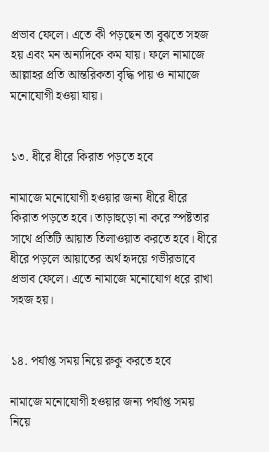প্রভাব ফেলে। এতে কী পড়ছেন তা বুঝতে সহজ হয় এবং মন অন্যদিকে কম যায়। ফলে নামাজে  আল্লাহর প্রতি আন্তরিকতা বৃদ্ধি পায় ও নামাজে মনোযোগী হওয়া যায়।


১৩. ধীরে ধীরে কিরাত পড়তে হবে

নামাজে মনোযোগী হওয়ার জন্য ধীরে ধীরে কিরাত পড়তে হবে। তাড়াহুড়ো না করে স্পষ্টতার সাথে প্রতিটি আয়াত তিলাওয়াত করতে হবে। ধীরে ধীরে পড়লে আয়াতের অর্থ হৃদয়ে গভীরভাবে প্রভাব ফেলে। এতে নামাজে মনোযোগ ধরে রাখা সহজ হয়।


১৪. পর্যাপ্ত সময় নিয়ে রুকু করতে হবে

নামাজে মনোযোগী হওয়ার জন্য পর্যাপ্ত সময় নিয়ে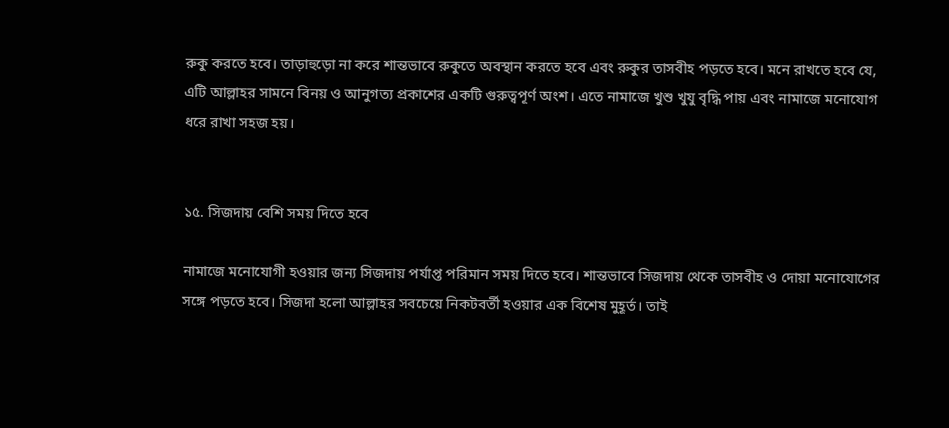রুকু করতে হবে। তাড়াহুড়ো না করে শান্তভাবে রুকুতে অবস্থান করতে হবে এবং রুকুর তাসবীহ পড়তে হবে। মনে রাখতে হবে যে, এটি আল্লাহর সামনে বিনয় ও আনুগত্য প্রকাশের একটি গুরুত্বপূর্ণ অংশ। এতে নামাজে খুশু খুযু বৃদ্ধি পায় এবং নামাজে মনোযোগ ধরে রাখা সহজ হয়।


১৫. সিজদায় বেশি সময় ‍দিতে হবে

নামাজে মনোযোগী হওয়ার জন্য সিজদায় পর্যাপ্ত পরিমান সময় দিতে হবে। শান্তভাবে সিজদায় থেকে তাসবীহ ও দোয়া মনোযোগের সঙ্গে পড়তে হবে। সিজদা হলো আল্লাহর সবচেয়ে নিকটবর্তী হওয়ার এক বিশেষ মুহূর্ত। তাই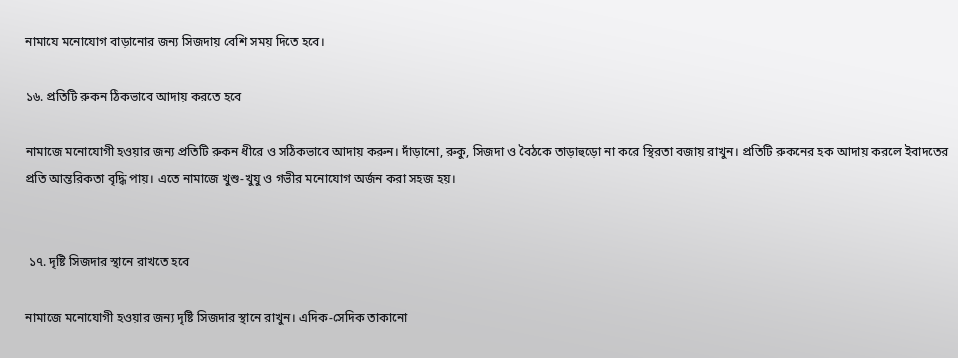নামাযে মনোযোগ বাড়ানোর জন্য সিজদায় বেশি সময় ‍দিতে হবে।

১৬. প্রতিটি রুকন ঠিকভাবে আদায় করতে হবে

নামাজে মনোযোগী হওয়ার জন্য প্রতিটি রুকন ধীরে ও সঠিকভাবে আদায় করুন। দাঁড়ানো, রুকু, সিজদা ও বৈঠকে তাড়াহুড়ো না করে স্থিরতা বজায় রাখুন। প্রতিটি রুকনের হক আদায় করলে ইবাদতের প্রতি আন্তরিকতা বৃদ্ধি পায়। এতে নামাজে খুশু-খুযু ও গভীর মনোযোগ অর্জন করা সহজ হয়।


 ১৭. দৃষ্টি সিজদার স্থানে রাখতে হবে

নামাজে মনোযোগী হওয়ার জন্য দৃষ্টি সিজদার স্থানে রাখুন। এদিক-সেদিক তাকানো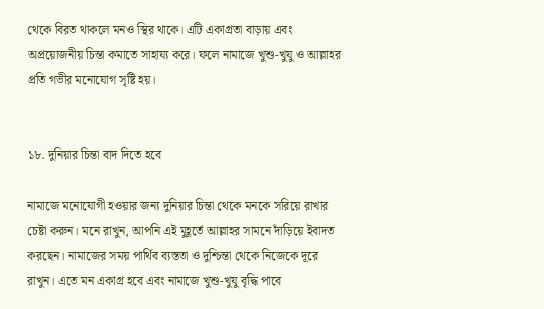থেকে বিরত থাকলে মনও স্থির থাকে। এটি একাগ্রতা বাড়ায় এবং অপ্রয়োজনীয় চিন্তা কমাতে সাহায্য করে। ফলে নামাজে খুশু-খুযু ও আল্লাহর প্রতি গভীর মনোযোগ সৃষ্টি হয়।


১৮. দুনিয়ার চিন্তা বাদ দিতে হবে

নামাজে মনোযোগী হওয়ার জন্য দুনিয়ার চিন্তা থেকে মনকে সরিয়ে রাখার চেষ্টা করুন। মনে রাখুন, আপনি এই মুহূর্তে আল্লাহর সামনে দাঁড়িয়ে ইবাদত করছেন। নামাজের সময় পার্থিব ব্যস্ততা ও দুশ্চিন্তা থেকে নিজেকে দূরে রাখুন। এতে মন একাগ্র হবে এবং নামাজে খুশু-খুযু বৃদ্ধি পাবে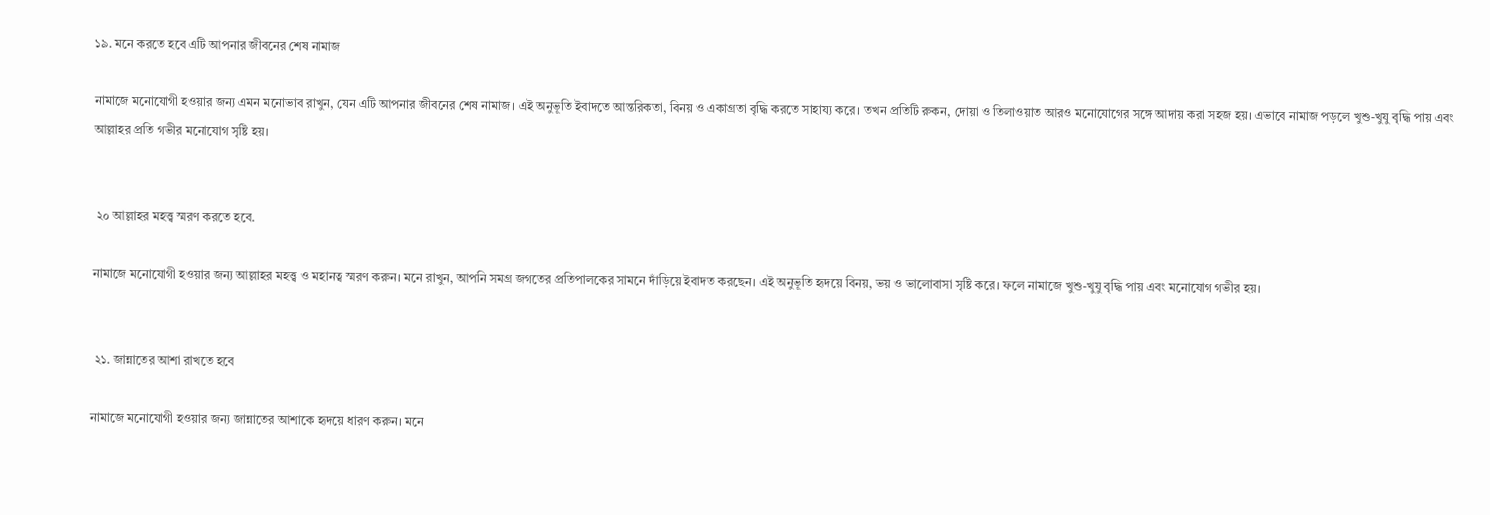১৯. মনে করতে হবে এটি আপনার জীবনের শেষ নামাজ

নামাজে মনোযোগী হওয়ার জন্য এমন মনোভাব রাখুন, যেন এটি আপনার জীবনের শেষ নামাজ। এই অনুভূতি ইবাদতে আন্তরিকতা, বিনয় ও একাগ্রতা বৃদ্ধি করতে সাহায্য করে। তখন প্রতিটি রুকন, দোয়া ও তিলাওয়াত আরও মনোযোগের সঙ্গে আদায় করা সহজ হয়। এভাবে নামাজ পড়লে খুশু-খুযু বৃদ্ধি পায় এবং আল্লাহর প্রতি গভীর মনোযোগ সৃষ্টি হয়।


 ২০ আল্লাহর মহত্ত্ব স্মরণ করতে হবে.

নামাজে মনোযোগী হওয়ার জন্য আল্লাহর মহত্ত্ব ও মহানত্ব স্মরণ করুন। মনে রাখুন, আপনি সমগ্র জগতের প্রতিপালকের সামনে দাঁড়িয়ে ইবাদত করছেন। এই অনুভূতি হৃদয়ে বিনয়, ভয় ও ভালোবাসা সৃষ্টি করে। ফলে নামাজে খুশু-খুযু বৃদ্ধি পায় এবং মনোযোগ গভীর হয়।


 ২১. জান্নাতের আশা রাখতে হবে

নামাজে মনোযোগী হওয়ার জন্য জান্নাতের আশাকে হৃদয়ে ধারণ করুন। মনে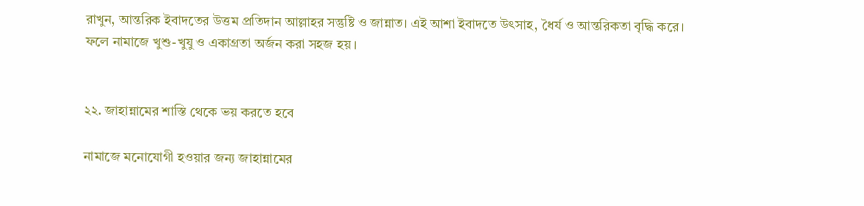রাখুন, আন্তরিক ইবাদতের উত্তম প্রতিদান আল্লাহর সন্তুষ্টি ও জান্নাত। এই আশা ইবাদতে উৎসাহ, ধৈর্য ও আন্তরিকতা বৃদ্ধি করে। ফলে নামাজে খুশু-খুযু ও একাগ্রতা অর্জন করা সহজ হয়।


২২. জাহান্নামের শাস্তি থেকে ভয় করতে হবে

নামাজে মনোযোগী হওয়ার জন্য জাহান্নামের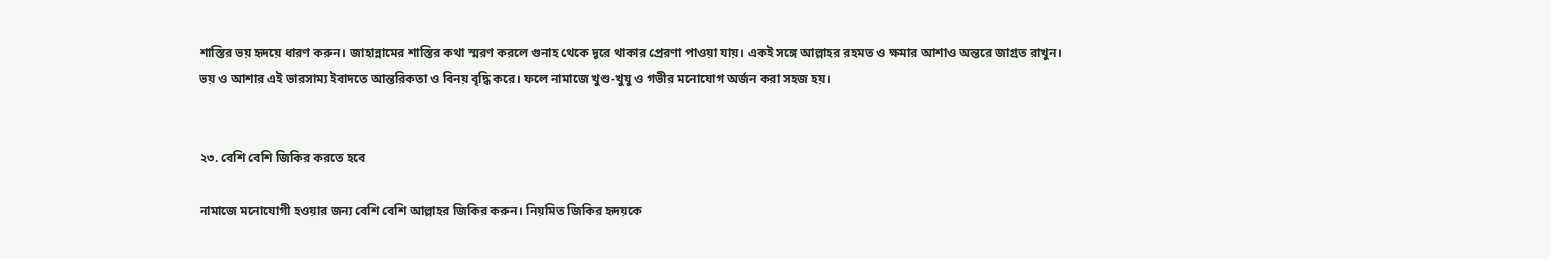শাস্তির ভয় হৃদয়ে ধারণ করুন। জাহান্নামের শাস্তির কথা স্মরণ করলে গুনাহ থেকে দূরে থাকার প্রেরণা পাওয়া যায়। একই সঙ্গে আল্লাহর রহমত ও ক্ষমার আশাও অন্তরে জাগ্রত রাখুন। ভয় ও আশার এই ভারসাম্য ইবাদতে আন্তরিকতা ও বিনয় বৃদ্ধি করে। ফলে নামাজে খুশু-খুযু ও গভীর মনোযোগ অর্জন করা সহজ হয়।


২৩. বেশি বেশি জিকির করতে হবে

নামাজে মনোযোগী হওয়ার জন্য বেশি বেশি আল্লাহর জিকির করুন। নিয়মিত জিকির হৃদয়কে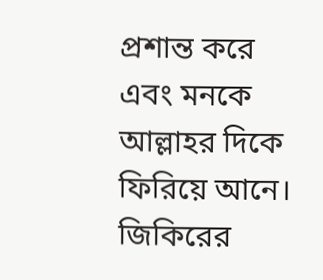প্রশান্ত করে এবং মনকে আল্লাহর দিকে ফিরিয়ে আনে। জিকিরের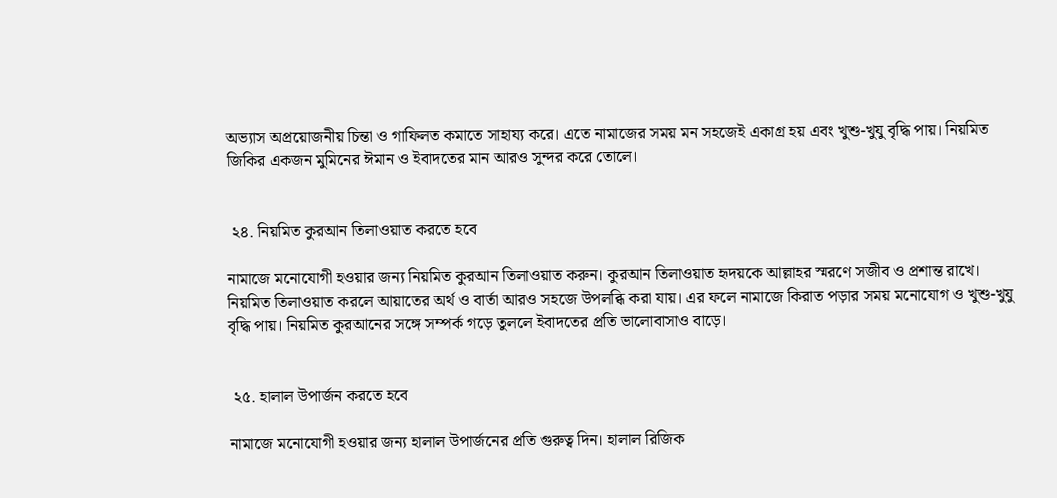অভ্যাস অপ্রয়োজনীয় চিন্তা ও গাফিলত কমাতে সাহায্য করে। এতে নামাজের সময় মন সহজেই একাগ্র হয় এবং খুশু-খুযু বৃদ্ধি পায়। নিয়মিত জিকির একজন মুমিনের ঈমান ও ইবাদতের মান আরও সুন্দর করে তোলে।


 ২৪. নিয়মিত কুরআন তিলাওয়াত করতে হবে

নামাজে মনোযোগী হওয়ার জন্য নিয়মিত কুরআন তিলাওয়াত করুন। কুরআন তিলাওয়াত হৃদয়কে আল্লাহর স্মরণে সজীব ও প্রশান্ত রাখে। নিয়মিত তিলাওয়াত করলে আয়াতের অর্থ ও বার্তা আরও সহজে উপলব্ধি করা যায়। এর ফলে নামাজে কিরাত পড়ার সময় মনোযোগ ও খুশু-খুযু বৃদ্ধি পায়। নিয়মিত কুরআনের সঙ্গে সম্পর্ক গড়ে তুললে ইবাদতের প্রতি ভালোবাসাও বাড়ে।


 ২৫. হালাল উপার্জন করতে হবে

নামাজে মনোযোগী হওয়ার জন্য হালাল উপার্জনের প্রতি গুরুত্ব দিন। হালাল রিজিক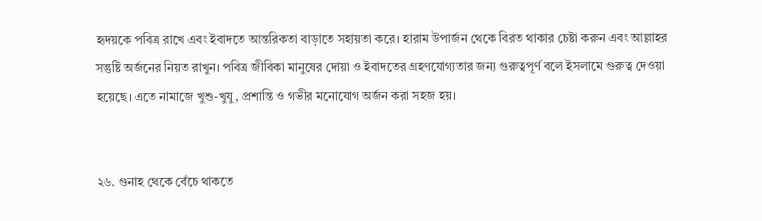হৃদয়কে পবিত্র রাখে এবং ইবাদতে আন্তরিকতা বাড়াতে সহায়তা করে। হারাম উপার্জন থেকে বিরত থাকার চেষ্টা করুন এবং আল্লাহর সন্তুষ্টি অর্জনের নিয়ত রাখুন। পবিত্র জীবিকা মানুষের দোয়া ও ইবাদতের গ্রহণযোগ্যতার জন্য গুরুত্বপূর্ণ বলে ইসলামে গুরুত্ব দেওয়া হয়েছে। এতে নামাজে খুশু-খুযু, প্রশান্তি ও গভীর মনোযোগ অর্জন করা সহজ হয়।


২৬. গুনাহ থেকে বেঁচে থাকতে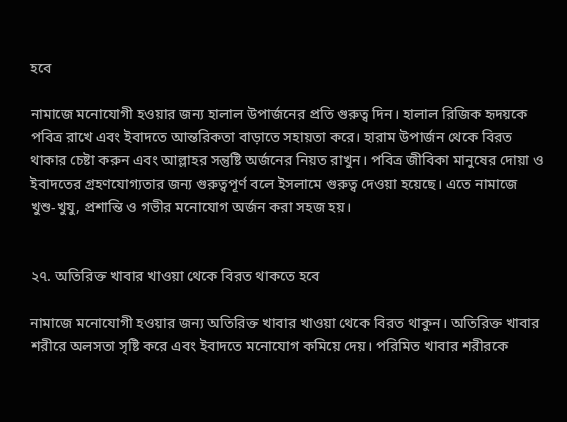হবে

নামাজে মনোযোগী হওয়ার জন্য হালাল উপার্জনের প্রতি গুরুত্ব দিন। হালাল রিজিক হৃদয়কে পবিত্র রাখে এবং ইবাদতে আন্তরিকতা বাড়াতে সহায়তা করে। হারাম উপার্জন থেকে বিরত থাকার চেষ্টা করুন এবং আল্লাহর সন্তুষ্টি অর্জনের নিয়ত রাখুন। পবিত্র জীবিকা মানুষের দোয়া ও ইবাদতের গ্রহণযোগ্যতার জন্য গুরুত্বপূর্ণ বলে ইসলামে গুরুত্ব দেওয়া হয়েছে। এতে নামাজে খুশু-খুযু, প্রশান্তি ও গভীর মনোযোগ অর্জন করা সহজ হয়।


২৭. অতিরিক্ত খাবার খাওয়া থেকে বিরত থাকতে হবে

নামাজে মনোযোগী হওয়ার জন্য অতিরিক্ত খাবার খাওয়া থেকে বিরত থাকুন। অতিরিক্ত খাবার শরীরে অলসতা সৃষ্টি করে এবং ইবাদতে মনোযোগ কমিয়ে দেয়। পরিমিত খাবার শরীরকে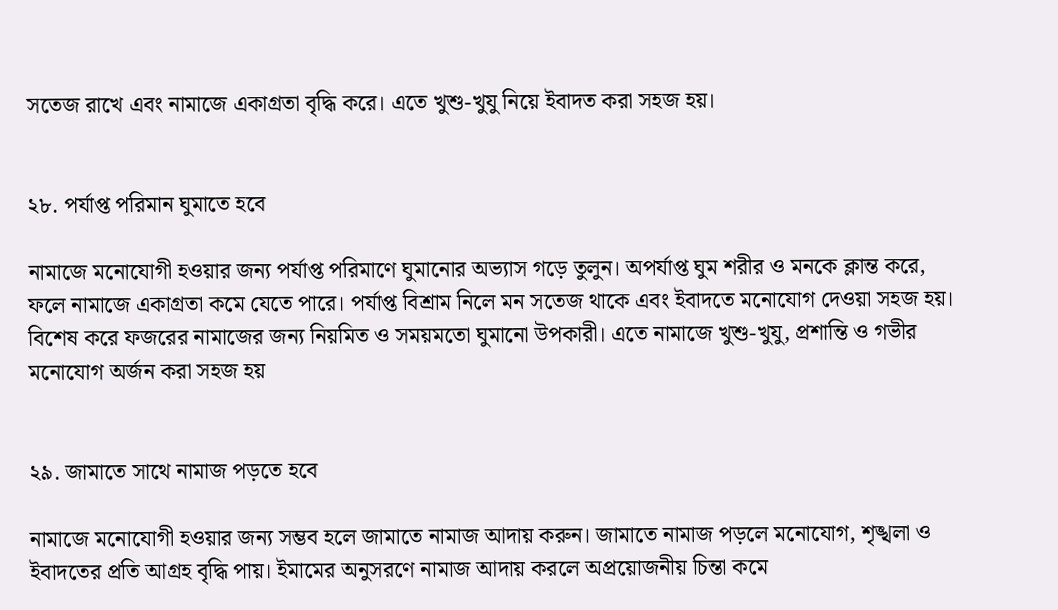সতেজ রাখে এবং নামাজে একাগ্রতা বৃদ্ধি করে। এতে খুশু-খুযু নিয়ে ইবাদত করা সহজ হয়।


২৮. পর্যাপ্ত পরিমান ঘুমাতে হবে

নামাজে মনোযোগী হওয়ার জন্য পর্যাপ্ত পরিমাণে ঘুমানোর অভ্যাস গড়ে তুলুন। অপর্যাপ্ত ঘুম শরীর ও মনকে ক্লান্ত করে, ফলে নামাজে একাগ্রতা কমে যেতে পারে। পর্যাপ্ত বিশ্রাম নিলে মন সতেজ থাকে এবং ইবাদতে মনোযোগ দেওয়া সহজ হয়। বিশেষ করে ফজরের নামাজের জন্য নিয়মিত ও সময়মতো ঘুমানো উপকারী। এতে নামাজে খুশু-খুযু, প্রশান্তি ও গভীর মনোযোগ অর্জন করা সহজ হয়


২৯. জামাতে সাথে নামাজ পড়তে হবে

নামাজে মনোযোগী হওয়ার জন্য সম্ভব হলে জামাতে নামাজ আদায় করুন। জামাতে নামাজ পড়লে মনোযোগ, শৃঙ্খলা ও ইবাদতের প্রতি আগ্রহ বৃদ্ধি পায়। ইমামের অনুসরণে নামাজ আদায় করলে অপ্রয়োজনীয় চিন্তা কমে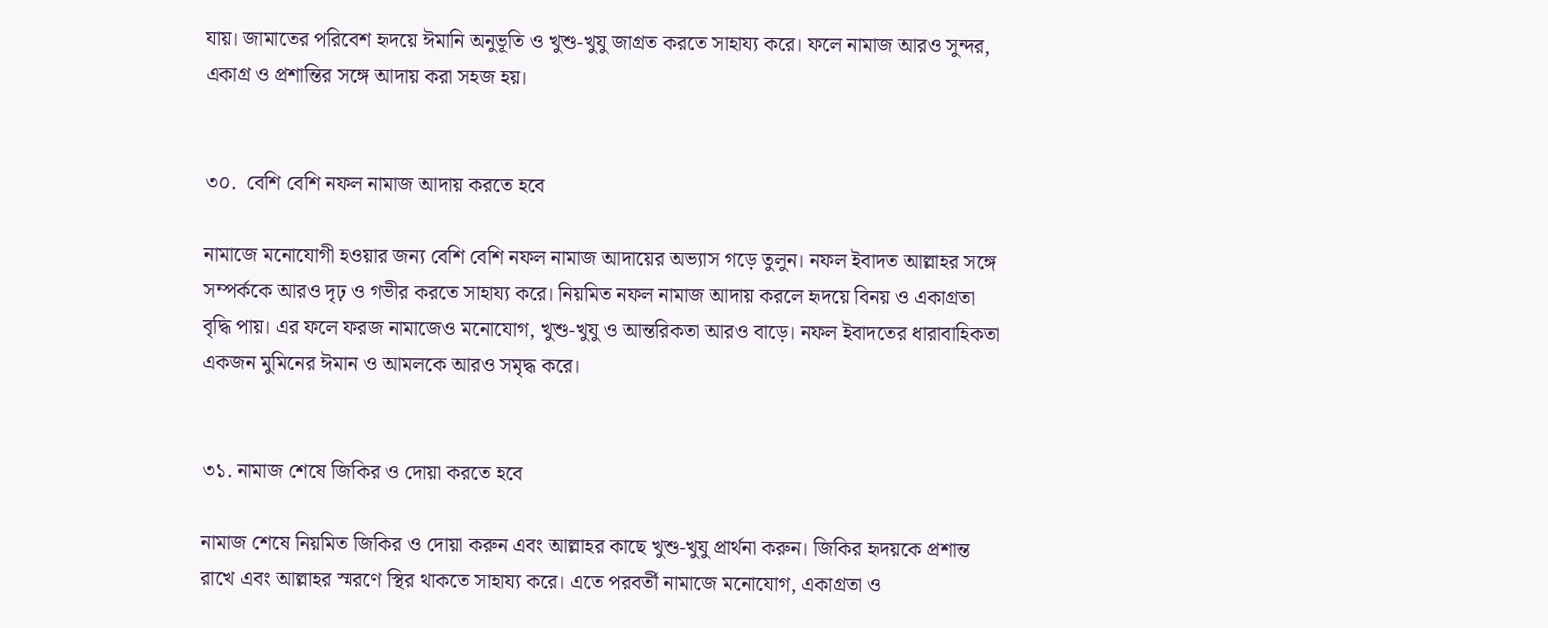যায়। জামাতের পরিবেশ হৃদয়ে ঈমানি অনুভূতি ও খুশু-খুযু জাগ্রত করতে সাহায্য করে। ফলে নামাজ আরও সুন্দর, একাগ্র ও প্রশান্তির সঙ্গে আদায় করা সহজ হয়।


৩০.  বেশি বেশি নফল নামাজ আদায় করতে হবে

নামাজে মনোযোগী হওয়ার জন্য বেশি বেশি নফল নামাজ আদায়ের অভ্যাস গড়ে তুলুন। নফল ইবাদত আল্লাহর সঙ্গে সম্পর্ককে আরও দৃঢ় ও গভীর করতে সাহায্য করে। নিয়মিত নফল নামাজ আদায় করলে হৃদয়ে বিনয় ও একাগ্রতা বৃদ্ধি পায়। এর ফলে ফরজ নামাজেও মনোযোগ, খুশু-খুযু ও আন্তরিকতা আরও বাড়ে। নফল ইবাদতের ধারাবাহিকতা একজন মুমিনের ঈমান ও আমলকে আরও সমৃদ্ধ করে।


৩১. নামাজ শেষে জিকির ও দোয়া করতে হবে

নামাজ শেষে নিয়মিত জিকির ও দোয়া করুন এবং আল্লাহর কাছে খুশু-খুযু প্রার্থনা করুন। জিকির হৃদয়কে প্রশান্ত রাখে এবং আল্লাহর স্মরণে স্থির থাকতে সাহায্য করে। এতে পরবর্তী নামাজে মনোযোগ, একাগ্রতা ও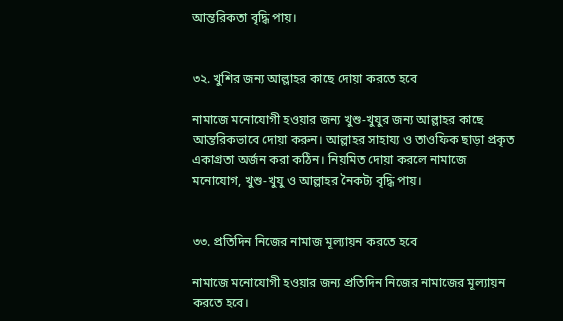আন্তরিকতা বৃদ্ধি পায়।


৩২. খুশির জন্য আল্লাহর কাছে দোয়া করতে হবে

নামাজে মনোযোগী হওয়ার জন্য খুশু-খুযুর জন্য আল্লাহর কাছে আন্তরিকভাবে দোয়া করুন। আল্লাহর সাহায্য ও তাওফিক ছাড়া প্রকৃত একাগ্রতা অর্জন করা কঠিন। নিয়মিত দোয়া করলে নামাজে মনোযোগ, খুশু-খুযু ও আল্লাহর নৈকট্য বৃদ্ধি পায়।


৩৩. প্রতিদিন নিজের নামাজ মূল্যায়ন করতে হবে

নামাজে মনোযোগী হওয়ার জন্য প্রতিদিন নিজের নামাজের মূল্যায়ন করতে হবে।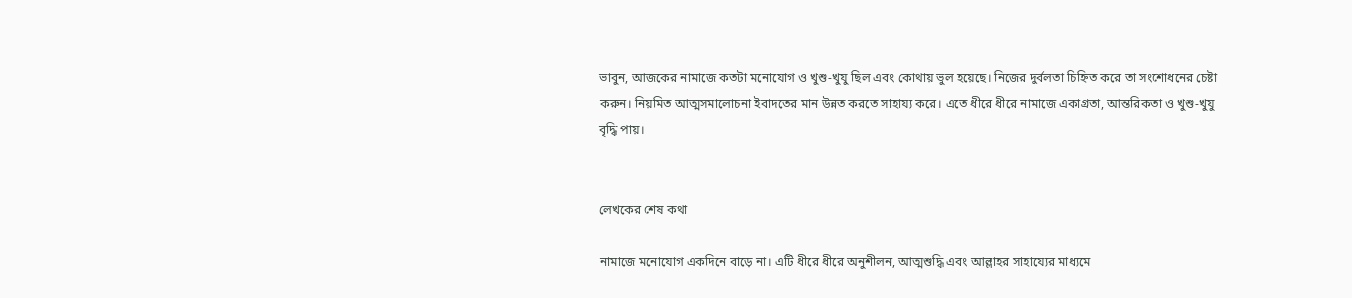ভাবুন, আজকের নামাজে কতটা মনোযোগ ও খুশু-খুযু ছিল এবং কোথায় ভুল হয়েছে। নিজের দুর্বলতা চিহ্নিত করে তা সংশোধনের চেষ্টা করুন। নিয়মিত আত্মসমালোচনা ইবাদতের মান উন্নত করতে সাহায্য করে। এতে ধীরে ধীরে নামাজে একাগ্রতা, আন্তরিকতা ও খুশু-খুযু বৃদ্ধি পায়।


লেখকের শেষ কথা

নামাজে মনোযোগ একদিনে বাড়ে না। এটি ধীরে ধীরে অনুশীলন, আত্মশুদ্ধি এবং আল্লাহর সাহায্যের মাধ্যমে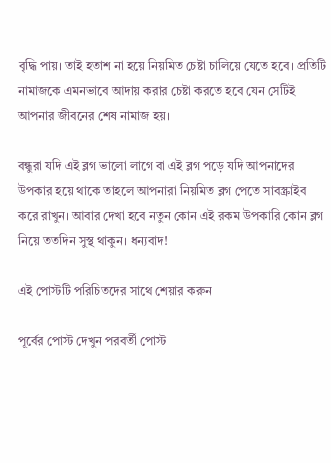বৃদ্ধি পায়। তাই হতাশ না হয়ে নিয়মিত চেষ্টা চালিয়ে যেতে হবে। প্রতিটি নামাজকে এমনভাবে আদায় করার চেষ্টা করতে হবে যেন সেটিই আপনার জীবনের শেষ নামাজ হয়।

বন্ধুরা যদি এই ব্লগ ভালো লাগে বা এই ব্লগ পড়ে যদি আপনাদের উপকার হয়ে থাকে তাহলে আপনারা নিয়মিত ব্লগ পেতে সাবস্ক্রাইব করে রাখুন। আবার দেখা হবে নতুন কোন এই রকম উপকারি কোন ব্লগ নিয়ে ততদিন ‍সুস্থ থাকুন। ধন্যবাদ!

এই পোস্টটি পরিচিতদের সাথে শেয়ার করুন

পূর্বের পোস্ট দেখুন পরবর্তী পোস্ট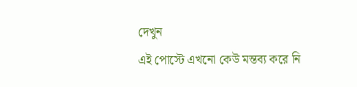দেখুন
এই পোস্টে এখনো কেউ মন্তব্য করে নি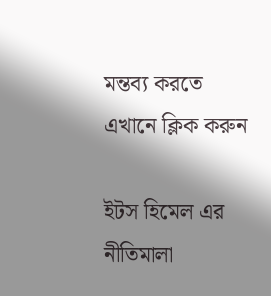মন্তব্য করতে এখানে ক্লিক করুন

ইটস হিমেল এর নীতিমালা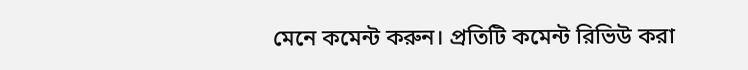মেনে কমেন্ট করুন। প্রতিটি কমেন্ট রিভিউ করা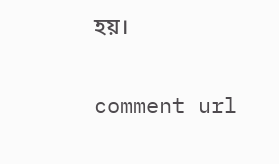হয়।

comment url